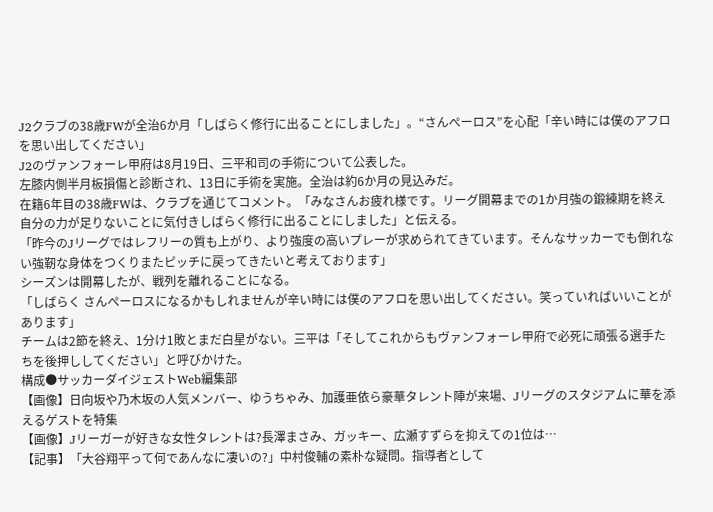J2クラブの38歳FWが全治6か月「しばらく修行に出ることにしました」。“さんぺーロス”を心配「辛い時には僕のアフロを思い出してください」
J2のヴァンフォーレ甲府は8月19日、三平和司の手術について公表した。
左膝内側半月板損傷と診断され、13日に手術を実施。全治は約6か月の見込みだ。
在籍6年目の38歳FWは、クラブを通じてコメント。「みなさんお疲れ様です。リーグ開幕までの1か月強の鍛練期を終え自分の力が足りないことに気付きしばらく修行に出ることにしました」と伝える。
「昨今のJリーグではレフリーの質も上がり、より強度の高いプレーが求められてきています。そんなサッカーでも倒れない強靭な身体をつくりまたピッチに戻ってきたいと考えております」
シーズンは開幕したが、戦列を離れることになる。
「しばらく さんぺーロスになるかもしれませんが辛い時には僕のアフロを思い出してください。笑っていればいいことがあります」
チームは2節を終え、1分け1敗とまだ白星がない。三平は「そしてこれからもヴァンフォーレ甲府で必死に頑張る選手たちを後押ししてください」と呼びかけた。
構成●サッカーダイジェストWeb編集部
【画像】日向坂や乃木坂の人気メンバー、ゆうちゃみ、加護亜依ら豪華タレント陣が来場、Jリーグのスタジアムに華を添えるゲストを特集
【画像】Jリーガーが好きな女性タレントは?長澤まさみ、ガッキー、広瀬すずらを抑えての1位は…
【記事】「大谷翔平って何であんなに凄いの?」中村俊輔の素朴な疑問。指導者として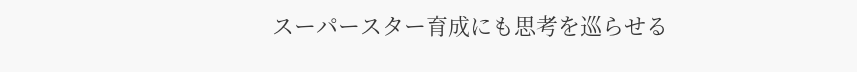スーパースター育成にも思考を巡らせる